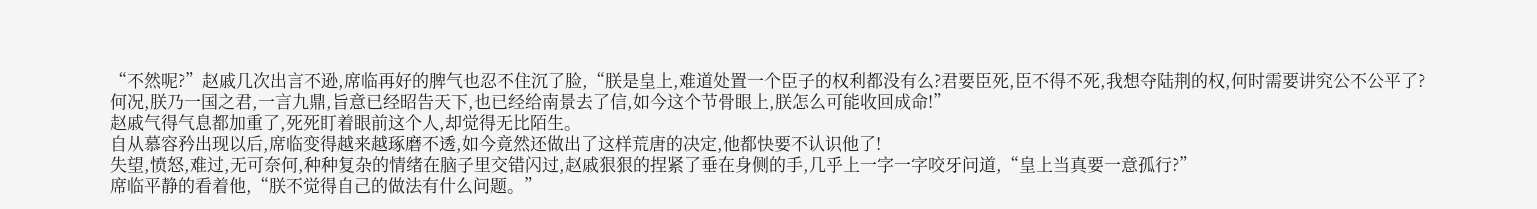“不然呢?”赵戚几次出言不逊,席临再好的脾气也忍不住沉了脸,“朕是皇上,难道处置一个臣子的权利都没有么?君要臣死,臣不得不死,我想夺陆荆的权,何时需要讲究公不公平了?
何况,朕乃一国之君,一言九鼎,旨意已经昭告天下,也已经给南景去了信,如今这个节骨眼上,朕怎么可能收回成命!”
赵戚气得气息都加重了,死死盯着眼前这个人,却觉得无比陌生。
自从慕容矜出现以后,席临变得越来越琢磨不透,如今竟然还做出了这样荒唐的决定,他都快要不认识他了!
失望,愤怒,难过,无可奈何,种种复杂的情绪在脑子里交错闪过,赵戚狠狠的捏紧了垂在身侧的手,几乎上一字一字咬牙问道,“皇上当真要一意孤行?”
席临平静的看着他,“朕不觉得自己的做法有什么问题。”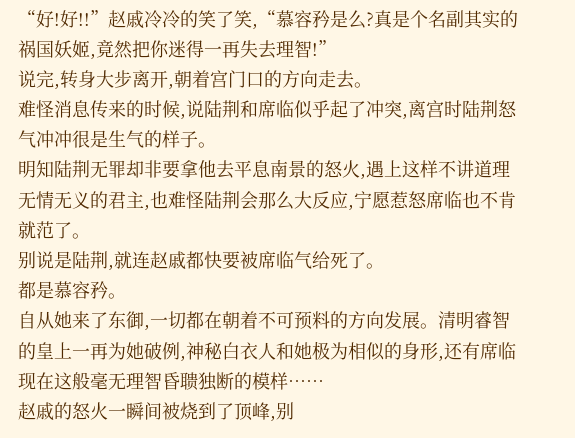“好!好!!”赵戚冷冷的笑了笑,“慕容矜是么?真是个名副其实的祸国妖姬,竟然把你迷得一再失去理智!”
说完,转身大步离开,朝着宫门口的方向走去。
难怪消息传来的时候,说陆荆和席临似乎起了冲突,离宫时陆荆怒气冲冲很是生气的样子。
明知陆荆无罪却非要拿他去平息南景的怒火,遇上这样不讲道理无情无义的君主,也难怪陆荆会那么大反应,宁愿惹怒席临也不肯就范了。
别说是陆荆,就连赵戚都快要被席临气给死了。
都是慕容矜。
自从她来了东御,一切都在朝着不可预料的方向发展。清明睿智的皇上一再为她破例,神秘白衣人和她极为相似的身形,还有席临现在这般毫无理智昏聩独断的模样……
赵戚的怒火一瞬间被烧到了顶峰,别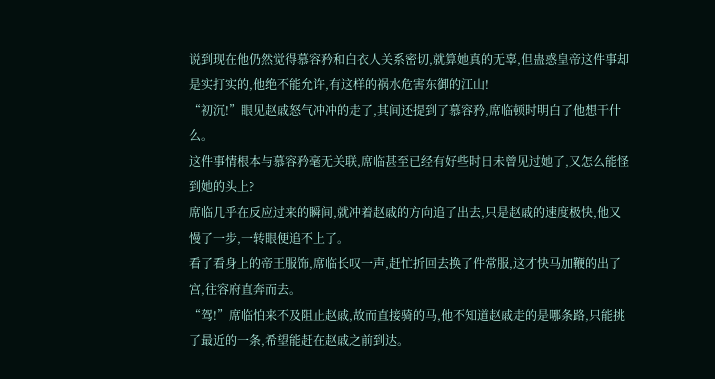说到现在他仍然觉得慕容矜和白衣人关系密切,就算她真的无辜,但蛊惑皇帝这件事却是实打实的,他绝不能允许,有这样的祸水危害东御的江山!
“初沉!”眼见赵戚怒气冲冲的走了,其间还提到了慕容矜,席临顿时明白了他想干什么。
这件事情根本与慕容矜毫无关联,席临甚至已经有好些时日未曾见过她了,又怎么能怪到她的头上?
席临几乎在反应过来的瞬间,就冲着赵戚的方向追了出去,只是赵戚的速度极快,他又慢了一步,一转眼便追不上了。
看了看身上的帝王服饰,席临长叹一声,赶忙折回去换了件常服,这才快马加鞭的出了宫,往容府直奔而去。
“驾!”席临怕来不及阻止赵戚,故而直接骑的马,他不知道赵戚走的是哪条路,只能挑了最近的一条,希望能赶在赵戚之前到达。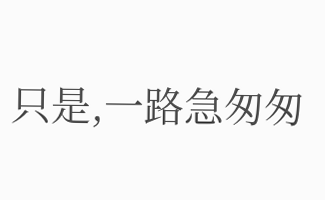只是,一路急匆匆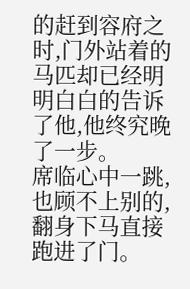的赶到容府之时,门外站着的马匹却已经明明白白的告诉了他,他终究晚了一步。
席临心中一跳,也顾不上别的,翻身下马直接跑进了门。